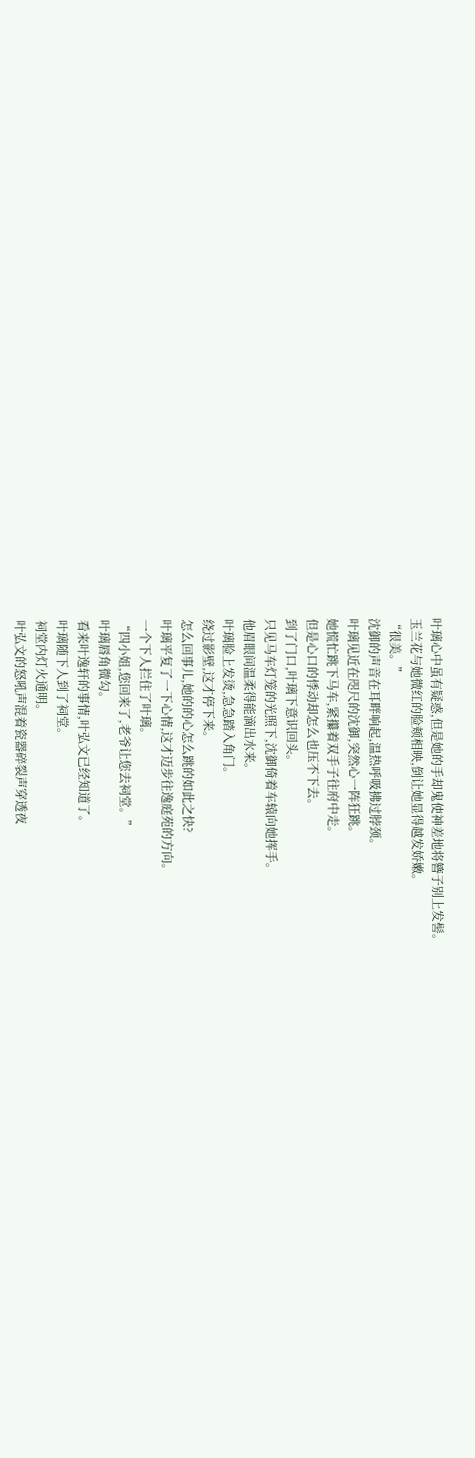叶璃心中虽有疑惑,但是她的手却鬼使神差地将簪子别上发髻。
玉兰花与她微红的脸颊相映,倒让她显得越发娇嫩。
“很美。”
沈御的声音在耳畔响起,温热呼吸拂过脖颈。
叶璃见近在咫尺的沈御,突然心一阵狂跳。
她慌忙跳下马车,紧攥着双手子往府中走。
但是心口的悸动却怎么也压不下去。
到了门口,叶璃下意识回头。
只见马车灯笼的光照下,沈御倚着车辕向她挥手。
他眉眼间温柔得能滴出水来。
叶璃脸上发烫,急急踏入角门。
绕过影壁,这才停下来。
怎么回事儿,她的的心怎么跳的如此之快?
叶璃平复了一下心情,这才迈步往逸庭苑的方向。
一个下人拦住了叶璃。
“四小姐,您回来了,老爷让您去祠堂。”
叶璃唇角微勾。
看来叶逸轩的事情,叶弘文已经知道了。
叶璃随下人到了祠堂。
祠堂内灯火通明。
叶弘文的怒吼声混着瓷器碎裂声穿透夜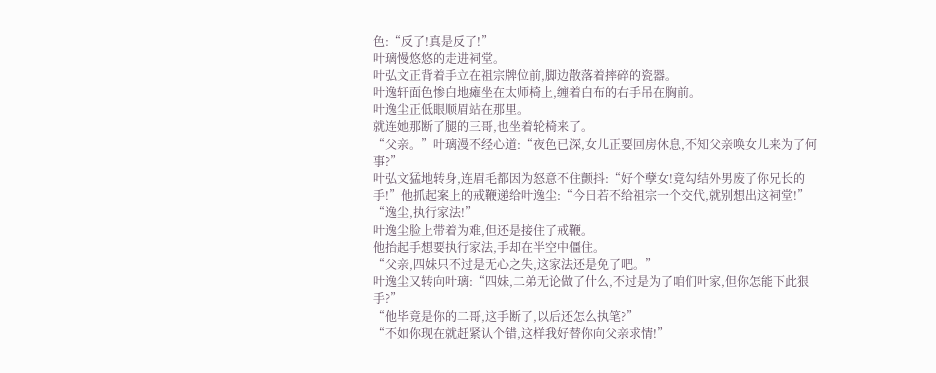色:“反了!真是反了!”
叶璃慢悠悠的走进祠堂。
叶弘文正背着手立在祖宗牌位前,脚边散落着摔碎的瓷器。
叶逸轩面色惨白地瘫坐在太师椅上,缠着白布的右手吊在胸前。
叶逸尘正低眼顺眉站在那里。
就连她那断了腿的三哥,也坐着轮椅来了。
“父亲。”叶璃漫不经心道:“夜色已深,女儿正要回房休息,不知父亲唤女儿来为了何事?”
叶弘文猛地转身,连眉毛都因为怒意不住颤抖:“好个孽女!竟勾结外男废了你兄长的手!”他抓起案上的戒鞭递给叶逸尘:“今日若不给祖宗一个交代,就别想出这祠堂!”
“逸尘,执行家法!”
叶逸尘脸上带着为难,但还是接住了戒鞭。
他抬起手想要执行家法,手却在半空中僵住。
“父亲,四妹只不过是无心之失,这家法还是免了吧。”
叶逸尘又转向叶璃:“四妹,二弟无论做了什么,不过是为了咱们叶家,但你怎能下此狠手?”
“他毕竟是你的二哥,这手断了,以后还怎么执笔?”
“不如你现在就赶紧认个错,这样我好替你向父亲求情!”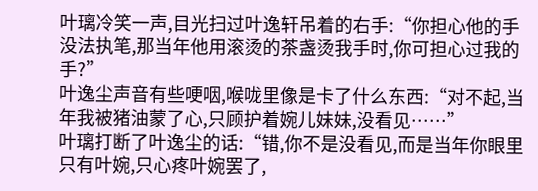叶璃冷笑一声,目光扫过叶逸轩吊着的右手:“你担心他的手没法执笔,那当年他用滚烫的茶盏烫我手时,你可担心过我的手?”
叶逸尘声音有些哽咽,喉咙里像是卡了什么东西:“对不起,当年我被猪油蒙了心,只顾护着婉儿妹妹,没看见……”
叶璃打断了叶逸尘的话:“错,你不是没看见,而是当年你眼里只有叶婉,只心疼叶婉罢了,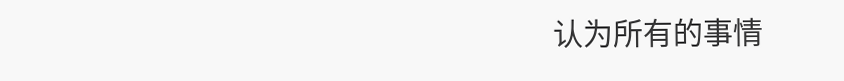认为所有的事情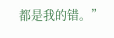都是我的错。”